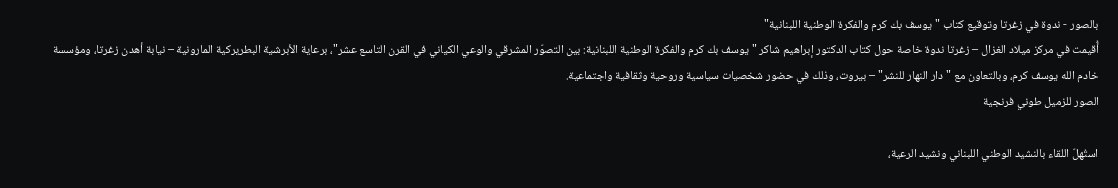بالصور - ندوة في زغرتا وتوقيع كتاب "يوسف بك كرم والفكرة الوطنية اللبنانية"
أُقيمت في مركز ميلاد الغزال – زغرتا ندوة خاصة حول كتاب الدكتور إبراهيم شاكر "يوسف بك كرم والفكرة الوطنية اللبنانية: بين التصوّر المشرقي والوعي الكياني في القرن التاسع عشر"، برعاية الأبرشية البطريركية المارونية – نيابة أهدن زغرتا، ومؤسسة خادم الله يوسف كرم، وبالتعاون مع "دار النهار للنشر" – بيروت، وذلك في حضور شخصيات سياسية وروحية وثقافية واجتماعية.
الصور للزميل طوني فرنجية

استُهلّ اللقاء بالنشيد الوطني اللبناني ونشيد الرعية،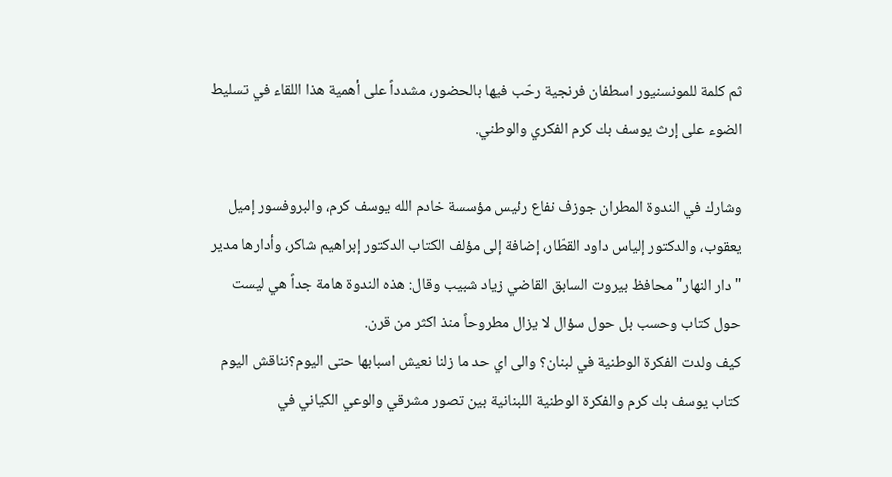ثم كلمة للمونسنيور اسطفان فرنجية رحّب فيها بالحضور، مشدداً على أهمية هذا اللقاء في تسليط الضوء على إرث يوسف بك كرم الفكري والوطني.

وشارك في الندوة المطران جوزف نفاع رئيس مؤسسة خادم الله يوسف كرم، والبروفسور إميل يعقوب، والدكتور إلياس داود القطّار، إضافة إلى مؤلف الكتاب الدكتور إبراهيم شاكر، وأدارها مدير "دار النهار" محافظ بيروت السابق القاضي زياد شبيب وقال: هذه الندوة هامة جداً هي ليست حول كتاب وحسب بل حول سؤال لا يزال مطروحاً منذ اكثر من قرن.
كيف ولدت الفكرة الوطنية في لبنان؟ والى اي حد ما زلنا نعيش اسبابها حتى اليوم؟نناقش اليوم كتاب يوسف بك كرم والفكرة الوطنية اللبنانية بين تصور مشرقي والوعي الكياني في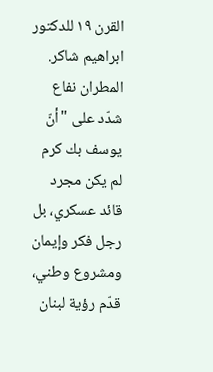القرن ١٩ للدكتور ابراهيم شاكر.
المطران نفاع شدّد على "أنّ يوسف بك كرم لم يكن مجرد قائد عسكري، بل رجل فكر وإيمان ومشروع وطني، قدّم رؤية لبنان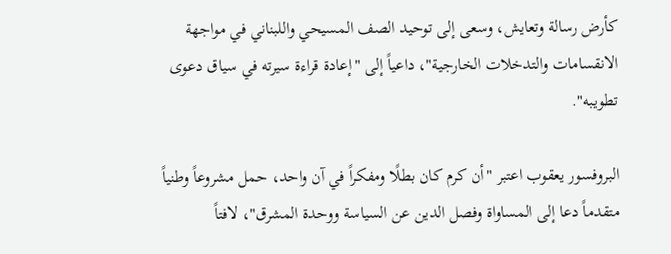كأرض رسالة وتعايش، وسعى إلى توحيد الصف المسيحي واللبناني في مواجهة الانقسامات والتدخلات الخارجية"، داعياً إلى "إعادة قراءة سيرته في سياق دعوى تطويبه".

البروفسور يعقوب اعتبر "أن كرم كان بطلًا ومفكراً في آن واحد، حمل مشروعاً وطنياً متقدماً دعا إلى المساواة وفصل الدين عن السياسة ووحدة المشرق"، لافتاً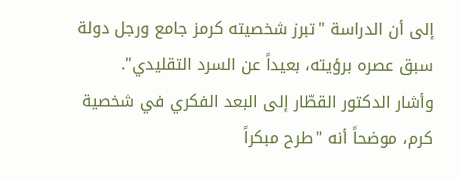إلى أن الدراسة "تبرز شخصيته كرمز جامع ورجل دولة سبق عصره برؤيته، بعيداً عن السرد التقليدي".
وأشار الدكتور القطّار إلى البعد الفكري في شخصية كرم، موضحاً أنه "طرح مبكراً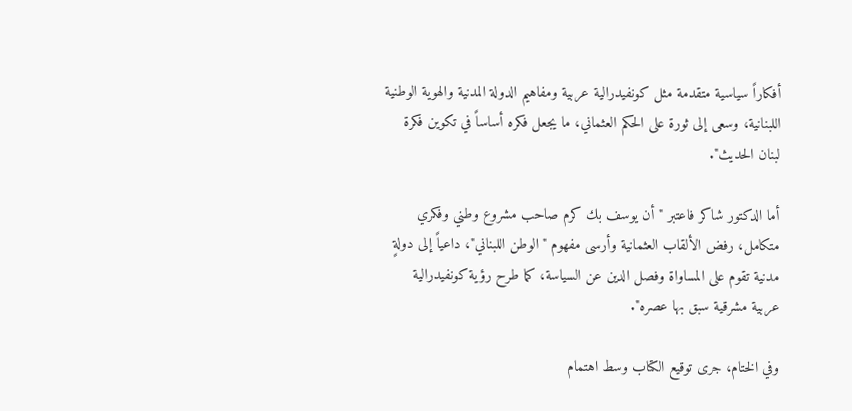أفكاراً سياسية متقدمة مثل كونفيدرالية عربية ومفاهيم الدولة المدنية والهوية الوطنية اللبنانية، وسعى إلى ثورة على الحكم العثماني، ما يجعل فكره أساساً في تكوين فكرة لبنان الحديث".

أما الدكتور شاكر فاعتبر "أن يوسف بك كرم صاحب مشروع وطني وفكري متكامل، رفض الألقاب العثمانية وأرسى مفهوم "الوطن اللبناني"، داعياً إلى دولةٍ مدنية تقوم على المساواة وفصل الدين عن السياسة، كما طرح رؤية كونفيدرالية عربية مشرقية سبق بها عصره".

وفي الختام، جرى توقيع الكتاب وسط اهتمام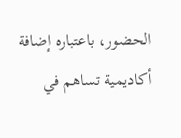الحضور، باعتباره إضافة أكاديمية تساهم في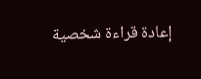إعادة قراءة شخصية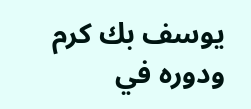يوسف بك كرم ودوره في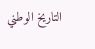التاريخ الوطني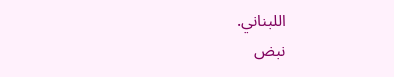اللبناني.
نبض